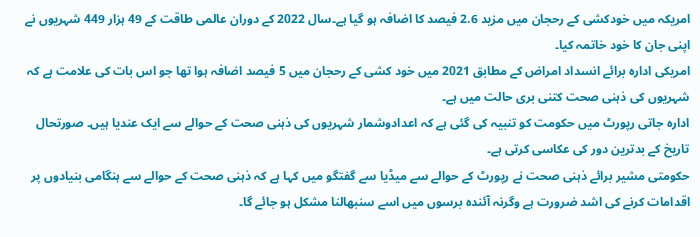امریکہ میں خودکشی کے رحجان میں مزید 2.6 فیصد کا اضافہ ہو گیا ہے۔سال 2022 کے دوران عالمی طاقت کے 49 ہزار 449 شہریوں نے اپنی جان کا خود خاتمہ کیا۔
امریکی ادارہ برائے انسداد امراض کے مطابق 2021 میں خود کشی کے رحجان میں 5 فیصد اضافہ ہوا تھا جو اس بات کی علامت ہے کہ شہریوں کی ذہنی صحت کتنی بری حالت میں ہے۔
ادارہ جاتی رپورٹ میں حکومت کو تنبیہ کی گئی ہے کہ اعدادوشمار شہریوں کی ذہنی صحت کے حوالے سے ایک عندیا ہیں۔ صورتحال تاریخ کے بدترین دور کی عکاسی کرتی ہے۔
حکومتی مشیر برائے ذہنی صحت نے رپورٹ کے حوالے سے میڈیا سے گفتگو میں کہا ہے کہ ذہنی صحت کے حوالے سے ہنگامی بنیادوں پر اقدامات کرنے کی اشد ضرورت ہے وگرنہ آئندہ برسوں میں اسے سنبھالنا مشکل ہو جائے گا۔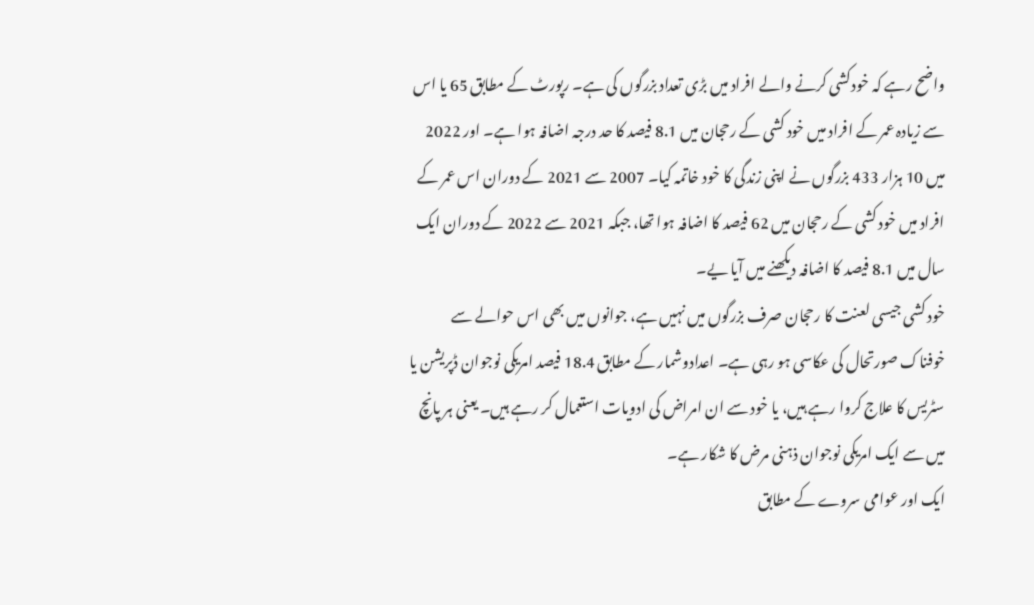واضح رہے کہ خودکشی کرنے والے افراد میں بڑی تعداد بزرگوں کی ہے۔ رپورٹ کے مطابق 65 یا اس سے زیادہ عمر کے افراد میں خود کشی کے رحجان میں 8.1 فیصد کا حد درجہ اضافہ ہوا ہے۔ اور 2022 میں 10 ہزار 433 بزرگوں نے اپنی زندگی کا خود خاتمہ کیا۔ 2007 سے 2021 کے دوران اس عمر کے افراد میں خود کشی کے رحجان میں 62 فیصد کا اضافہ ہوا تھا، جبکہ 2021 سے 2022 کے دوران ایک سال میں 8.1 فیصد کا اضافہ دیکھنے میں آیا یے۔
خود کشی جیسی لعنت کا رحجان صرف بزرگوں میں نہیں ہے، جوانوں میں بھی اس حوالے سے خوفناک صورتحال کی عکاسی ہو رہی ہے۔ اعدادوشمار کے مطابق 18.4 فیصد امریکی نوجوان ڈپریشن یا سٹریس کا علاج کروا رہے ہیں، یا خود سے ان امراض کی ادویات استعمال کر رہے ہیں۔ یعنی ہر پانچ میں سے ایک امریکی نوجوان ذہنی مرض کا شکار ہے۔
ایک اور عوامی سروے کے مطابق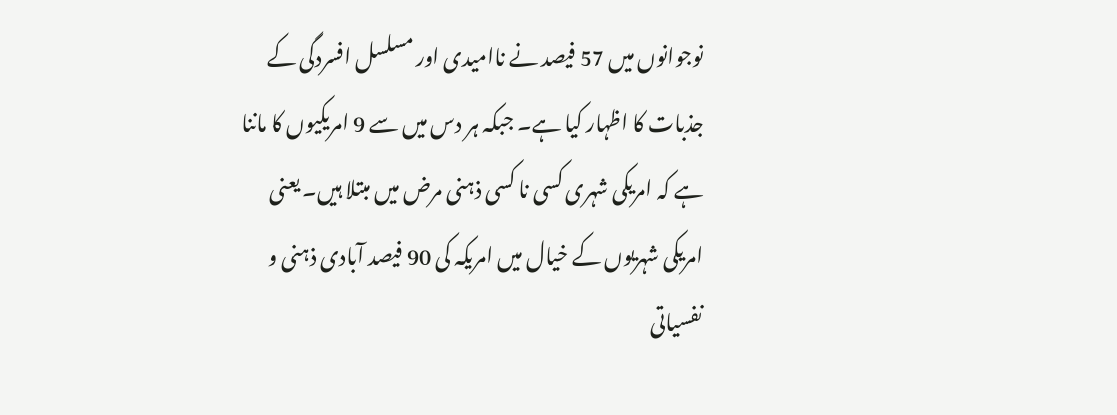نوجوانوں میں 57 فیصد نے ناامیدی اور مسلسل افسردگی کے جذبات کا اظہار کیا ہے۔ جبکہ ہر دس میں سے 9 امریکیوں کا ماننا ہے کہ امریکی شہری کسی نا کسی ذہنی مرض میں مبتلا ہیں۔ یعنی امریکی شہریوں کے خیال میں امریکہ کی 90 فیصد آبادی ذہنی و نفسیاتی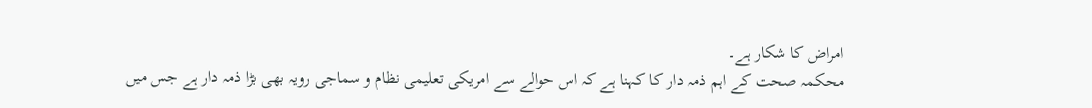امراض کا شکار ہے۔
محکمہ صحت کے اہم ذمہ دار کا کہنا ہے کہ اس حوالے سے امریکی تعلیمی نظام و سماجی رویہ بھی بڑا ذمہ دار ہے جس میں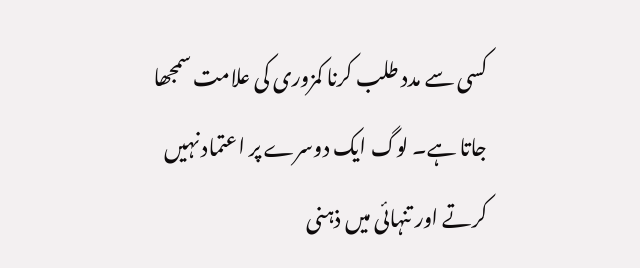کسی سے مدد طلب کرنا کمزوری کی علامت سمجھا جاتا ہے۔ لوگ ایک دوسرے پر اعتماد نہیں کرتے اور تنہائی میں ذہنی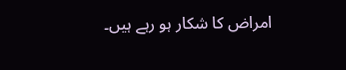امراض کا شکار ہو رہے ہیں۔